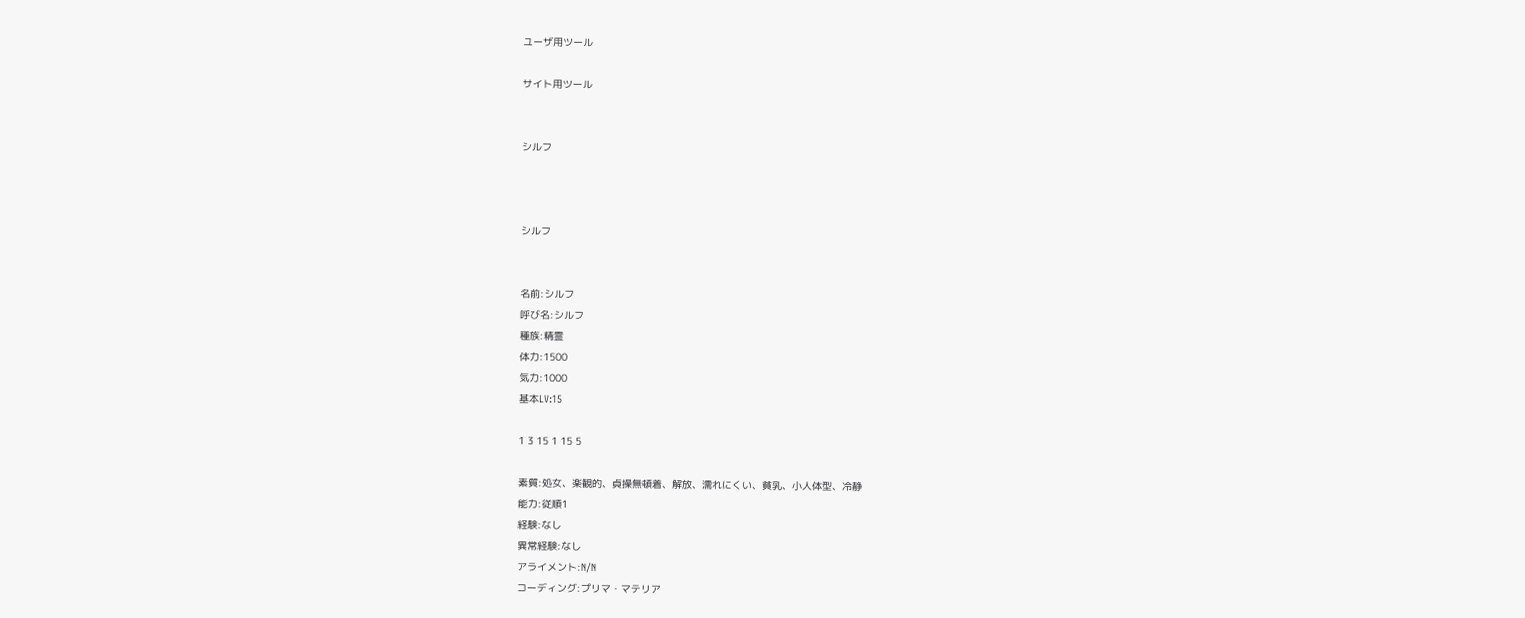ユーザ用ツール

サイト用ツール


シルフ



シルフ


名前:シルフ
呼び名:シルフ
種族:精霊
体力:1500
気力:1000
基本LV:15

1 3 15 1 15 5

素質:処女、楽観的、貞操無頓着、解放、濡れにくい、貧乳、小人体型、冷静
能力:従順1
経験:なし
異常経験:なし
アライメント:N/N
コーディング:プリマ・マテリア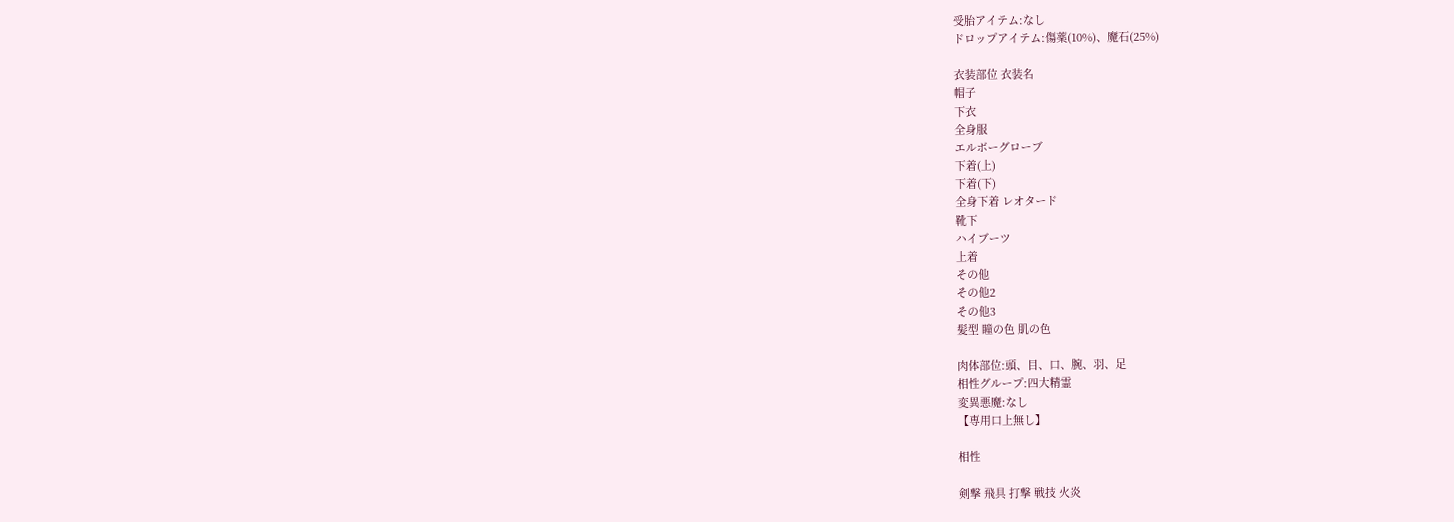受胎アイテム:なし
ドロップアイテム:傷薬(10%)、魔石(25%)

衣装部位 衣装名
帽子
下衣
全身服
エルボーグローブ
下着(上)
下着(下)
全身下着 レオタード
靴下
ハイブーツ
上着
その他
その他2
その他3
髪型 瞳の色 肌の色

肉体部位:頭、目、口、腕、羽、足
相性グループ:四大精霊
変異悪魔:なし
【専用口上無し】

相性

剣撃 飛具 打撃 戦技 火炎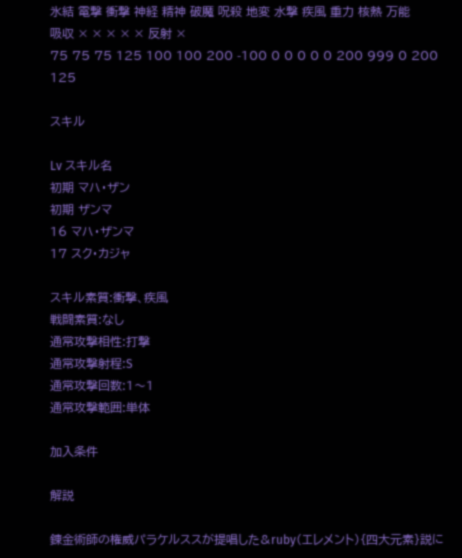氷結 電撃 衝撃 神経 精神 破魔 呪殺 地変 水撃 疾風 重力 核熱 万能
吸収 × × × × × 反射 ×
75 75 75 125 100 100 200 -100 0 0 0 0 0 200 999 0 200 125

スキル

Lv スキル名
初期 マハ・ザン
初期 ザンマ
16 マハ・ザンマ
17 スク・カジャ

スキル素質:衝撃、疾風
戦闘素質:なし
通常攻撃相性:打撃
通常攻撃射程:S
通常攻撃回数:1〜1
通常攻撃範囲:単体

加入条件

解説

錬金術師の権威パラケルススが提唱した&ruby(エレメント){四大元素}説に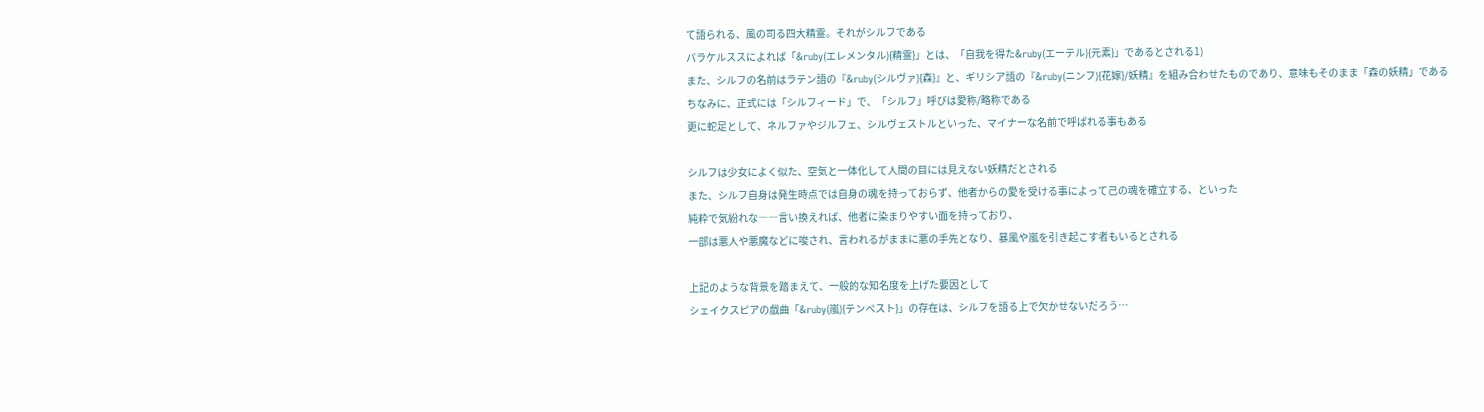て語られる、風の司る四大精霊。それがシルフである
パラケルススによれば「&ruby(エレメンタル){精霊}」とは、「自我を得た&ruby(エーテル){元素}」であるとされる1)
また、シルフの名前はラテン語の『&ruby(シルヴァ){森}』と、ギリシア語の『&ruby(ニンフ){花嫁}/妖精』を組み合わせたものであり、意味もそのまま「森の妖精」である
ちなみに、正式には「シルフィード」で、「シルフ」呼びは愛称/略称である
更に蛇足として、ネルファやジルフェ、シルヴェストルといった、マイナーな名前で呼ばれる事もある

シルフは少女によく似た、空気と一体化して人間の目には見えない妖精だとされる
また、シルフ自身は発生時点では自身の魂を持っておらず、他者からの愛を受ける事によって己の魂を確立する、といった
純粋で気紛れな――言い換えれば、他者に染まりやすい面を持っており、
一部は悪人や悪魔などに唆され、言われるがままに悪の手先となり、暴風や嵐を引き起こす者もいるとされる

上記のような背景を踏まえて、一般的な知名度を上げた要因として
シェイクスピアの戯曲「&ruby(嵐){テンペスト}」の存在は、シルフを語る上で欠かせないだろう…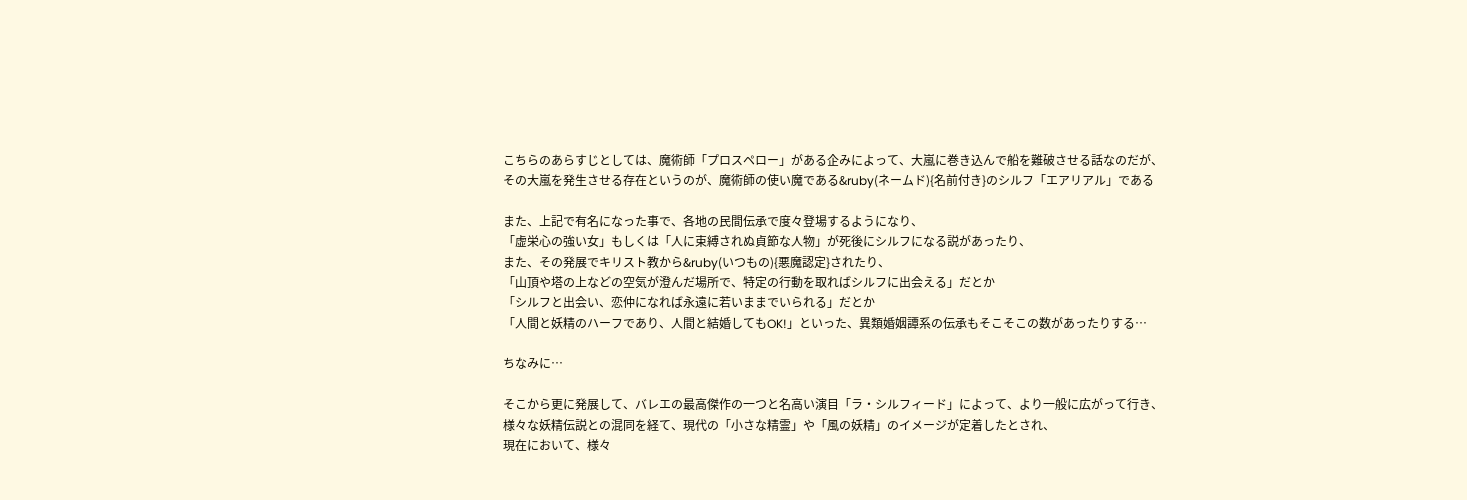こちらのあらすじとしては、魔術師「プロスペロー」がある企みによって、大嵐に巻き込んで船を難破させる話なのだが、
その大嵐を発生させる存在というのが、魔術師の使い魔である&ruby(ネームド){名前付き}のシルフ「エアリアル」である

また、上記で有名になった事で、各地の民間伝承で度々登場するようになり、
「虚栄心の強い女」もしくは「人に束縛されぬ貞節な人物」が死後にシルフになる説があったり、
また、その発展でキリスト教から&ruby(いつもの){悪魔認定}されたり、
「山頂や塔の上などの空気が澄んだ場所で、特定の行動を取ればシルフに出会える」だとか
「シルフと出会い、恋仲になれば永遠に若いままでいられる」だとか
「人間と妖精のハーフであり、人間と結婚してもOK!」といった、異類婚姻譚系の伝承もそこそこの数があったりする…

ちなみに…

そこから更に発展して、バレエの最高傑作の一つと名高い演目「ラ・シルフィード」によって、より一般に広がって行き、
様々な妖精伝説との混同を経て、現代の「小さな精霊」や「風の妖精」のイメージが定着したとされ、
現在において、様々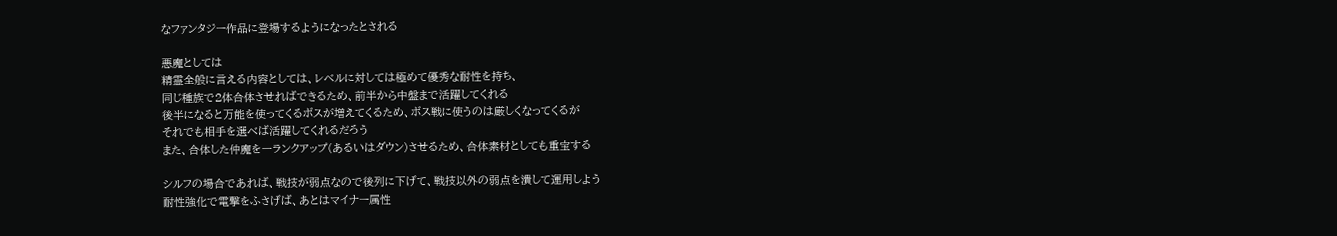なファンタジー作品に登場するようになったとされる

悪魔としては
精霊全般に言える内容としては、レベルに対しては極めて優秀な耐性を持ち、
同じ種族で2体合体させればできるため、前半から中盤まで活躍してくれる
後半になると万能を使ってくるボスが増えてくるため、ボス戦に使うのは厳しくなってくるが
それでも相手を選べば活躍してくれるだろう
また、合体した仲魔を一ランクアップ(あるいはダウン)させるため、合体素材としても重宝する

シルフの場合であれば、戦技が弱点なので後列に下げて、戦技以外の弱点を潰して運用しよう
耐性強化で電撃をふさげば、あとはマイナー属性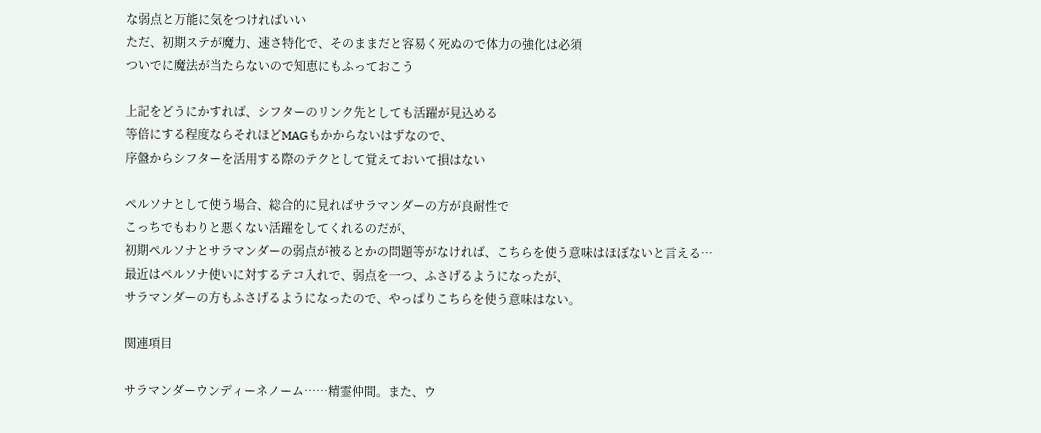な弱点と万能に気をつければいい
ただ、初期ステが魔力、速さ特化で、そのままだと容易く死ぬので体力の強化は必須
ついでに魔法が当たらないので知恵にもふっておこう

上記をどうにかすれば、シフターのリンク先としても活躍が見込める
等倍にする程度ならそれほどMAGもかからないはずなので、
序盤からシフターを活用する際のテクとして覚えておいて損はない

ペルソナとして使う場合、総合的に見ればサラマンダーの方が良耐性で
こっちでもわりと悪くない活躍をしてくれるのだが、
初期ペルソナとサラマンダーの弱点が被るとかの問題等がなければ、こちらを使う意味はほぼないと言える…
最近はペルソナ使いに対するテコ入れで、弱点を一つ、ふさげるようになったが、
サラマンダーの方もふさげるようになったので、やっぱりこちらを使う意味はない。

関連項目

サラマンダーウンディーネノーム……精霊仲間。また、ウ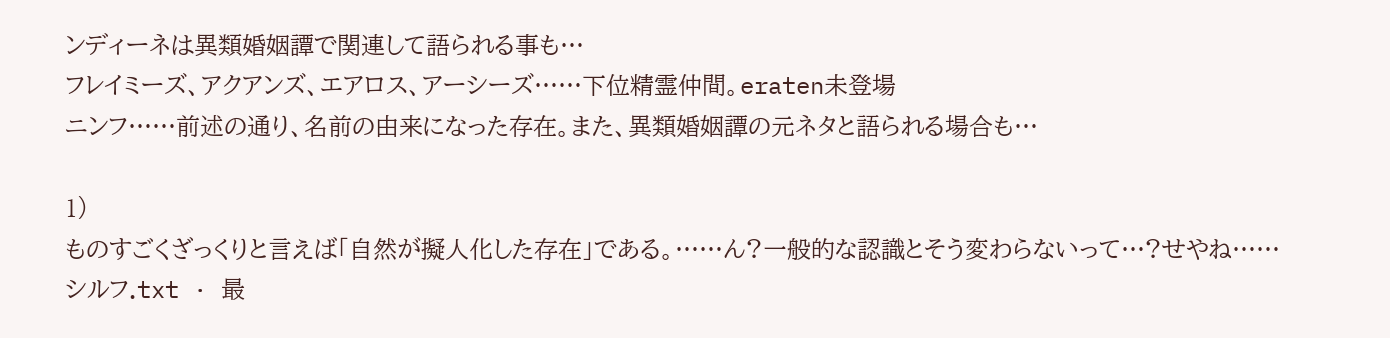ンディーネは異類婚姻譚で関連して語られる事も…
フレイミーズ、アクアンズ、エアロス、アーシーズ……下位精霊仲間。eraten未登場
ニンフ……前述の通り、名前の由来になった存在。また、異類婚姻譚の元ネタと語られる場合も…

1)
ものすごくざっくりと言えば「自然が擬人化した存在」である。……ん?一般的な認識とそう変わらないって…?せやね……
シルフ.txt · 最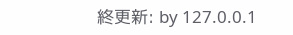終更新: by 127.0.0.1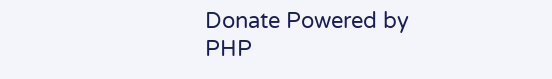Donate Powered by PHP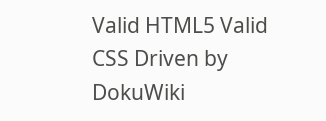Valid HTML5 Valid CSS Driven by DokuWiki